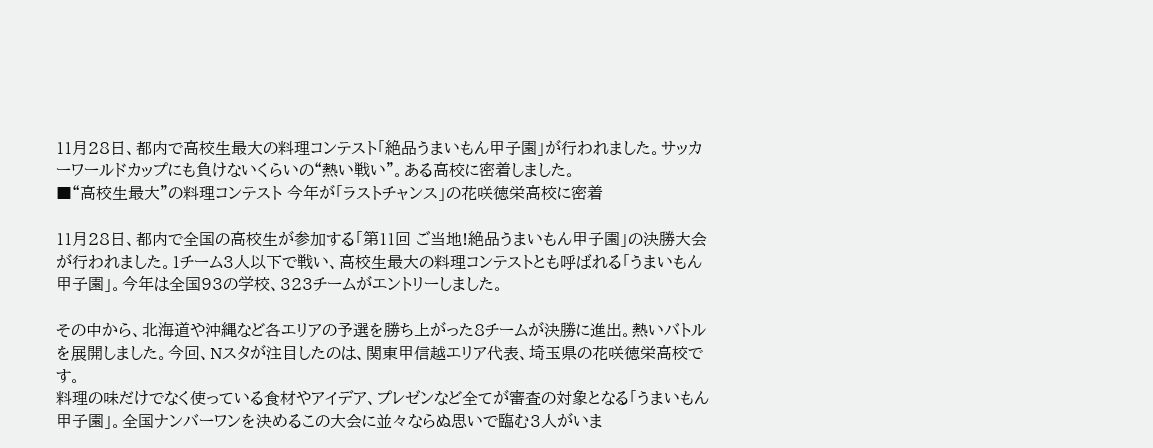11月28日、都内で高校生最大の料理コンテスト「絶品うまいもん甲子園」が行われました。サッカーワールドカップにも負けないくらいの“熱い戦い”。ある高校に密着しました。
■“高校生最大”の料理コンテスト 今年が「ラストチャンス」の花咲徳栄高校に密着

11月28日、都内で全国の高校生が参加する「第11回 ご当地!絶品うまいもん甲子園」の決勝大会が行われました。1チーム3人以下で戦い、高校生最大の料理コンテストとも呼ばれる「うまいもん甲子園」。今年は全国93の学校、323チームがエントリーしました。

その中から、北海道や沖縄など各エリアの予選を勝ち上がった8チームが決勝に進出。熱いバトルを展開しました。今回、Nスタが注目したのは、関東甲信越エリア代表、埼玉県の花咲徳栄高校です。
料理の味だけでなく使っている食材やアイデア、プレゼンなど全てが審査の対象となる「うまいもん甲子園」。全国ナンバーワンを決めるこの大会に並々ならぬ思いで臨む3人がいま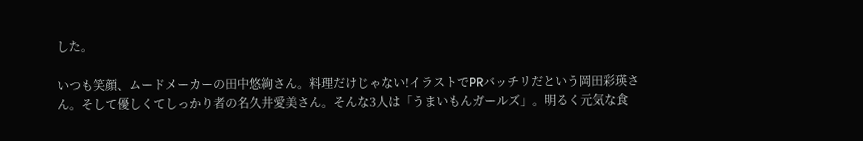した。

いつも笑顔、ムードメーカーの田中悠絢さん。料理だけじゃない!イラストでPRバッチリだという岡田彩瑛さん。そして優しくてしっかり者の名久井愛美さん。そんな3人は「うまいもんガールズ」。明るく元気な食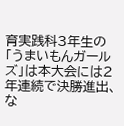育実践科3年生の「うまいもんガールズ」は本大会には2年連続で決勝進出、な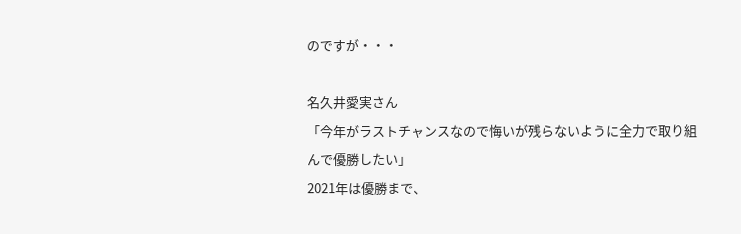のですが・・・

名久井愛実さん
「今年がラストチャンスなので悔いが残らないように全力で取り組んで優勝したい」
2021年は優勝まで、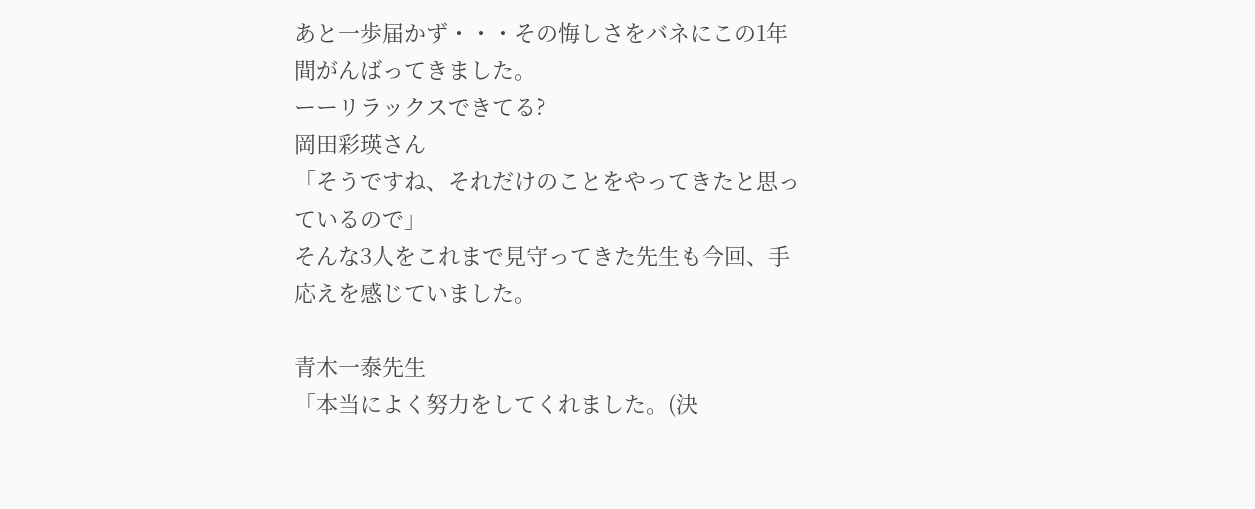あと一歩届かず・・・その悔しさをバネにこの1年間がんばってきました。
ーーリラックスできてる?
岡田彩瑛さん
「そうですね、それだけのことをやってきたと思っているので」
そんな3人をこれまで見守ってきた先生も今回、手応えを感じていました。

青木一泰先生
「本当によく努力をしてくれました。(決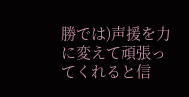勝では)声援を力に変えて頑張ってくれると信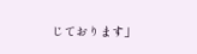じております」